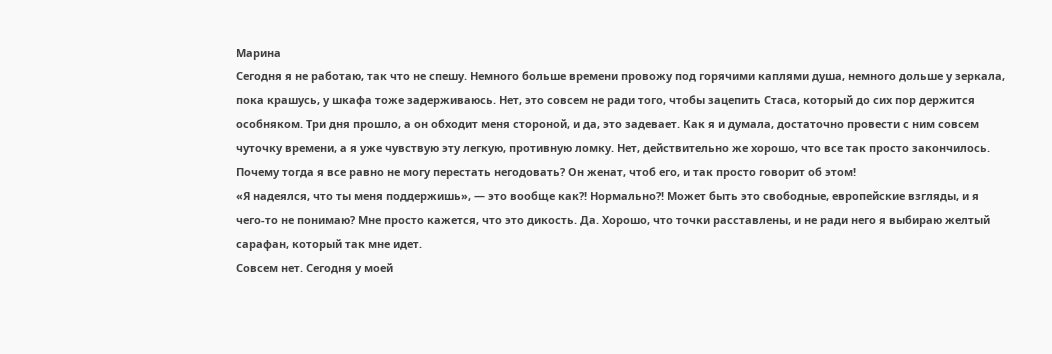Марина
Сегодня я не работаю, так что не спешу. Немного больше времени провожу под горячими каплями душа, немного дольше у зеркала, пока крашусь, у шкафа тоже задерживаюсь. Нет, это совсем не ради того, чтобы зацепить Стаса, который до сих пор держится особняком. Три дня прошло, а он обходит меня стороной, и да, это задевает. Как я и думала, достаточно провести с ним совсем чуточку времени, а я уже чувствую эту легкую, противную ломку. Нет, действительно же хорошо, что все так просто закончилось. Почему тогда я все равно не могу перестать негодовать? Он женат, чтоб его, и так просто говорит об этом!
«Я надеялся, что ты меня поддержишь», — это вообще как?! Нормально?! Может быть это свободные, европейские взгляды, и я чего-то не понимаю? Мне просто кажется, что это дикость. Да. Хорошо, что точки расставлены, и не ради него я выбираю желтый сарафан, который так мне идет.
Совсем нет. Сегодня у моей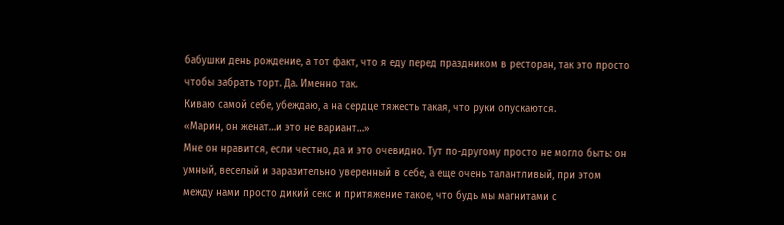бабушки день рождение, а тот факт, что я еду перед праздником в ресторан, так это просто чтобы забрать торт. Да. Именно так.
Киваю самой себе, убеждаю, а на сердце тяжесть такая, что руки опускаются.
«Марин, он женат…и это не вариант…»
Мне он нравится, если честно, да и это очевидно. Тут по-другому просто не могло быть: он умный, веселый и заразительно уверенный в себе, а еще очень талантливый, при этом между нами просто дикий секс и притяжение такое, что будь мы магнитами с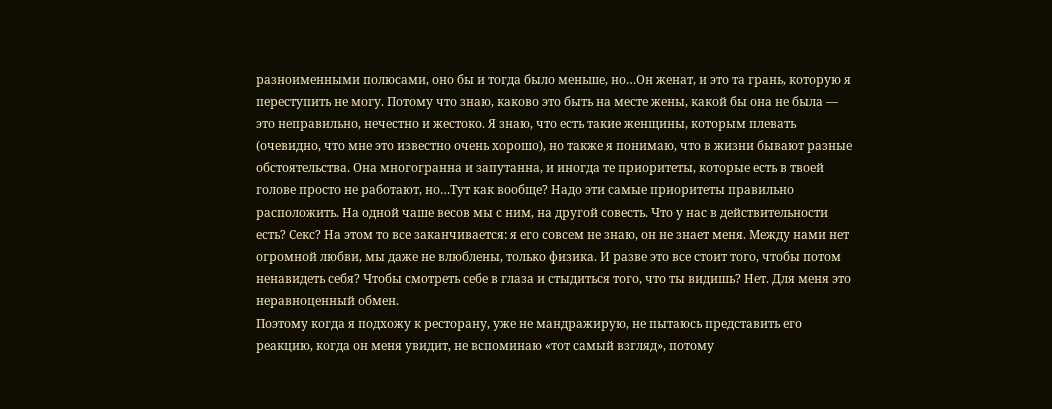разноименными полюсами, оно бы и тогда было меньше, но…Он женат, и это та грань, которую я переступить не могу. Потому что знаю, каково это быть на месте жены, какой бы она не была — это неправильно, нечестно и жестоко. Я знаю, что есть такие женщины, которым плевать (очевидно, что мне это известно очень хорошо), но также я понимаю, что в жизни бывают разные обстоятельства. Она многогранна и запутанна, и иногда те приоритеты, которые есть в твоей голове просто не работают, но…Тут как вообще? Надо эти самые приоритеты правильно расположить. На одной чаше весов мы с ним, на другой совесть. Что у нас в действительности есть? Секс? На этом то все заканчивается: я его совсем не знаю, он не знает меня. Между нами нет огромной любви, мы даже не влюблены, только физика. И разве это все стоит того, чтобы потом ненавидеть себя? Чтобы смотреть себе в глаза и стыдиться того, что ты видишь? Нет. Для меня это неравноценный обмен.
Поэтому когда я подхожу к ресторану, уже не мандражирую, не пытаюсь представить его реакцию, когда он меня увидит, не вспоминаю «тот самый взгляд», потому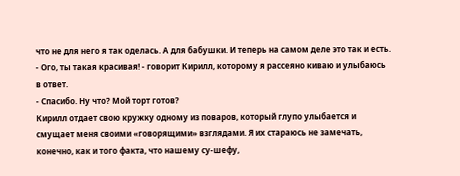что не для него я так оделась. А для бабушки. И теперь на самом деле это так и есть.
- Ого, ты такая красивая! - говорит Кирилл, которому я рассеяно киваю и улыбаюсь в ответ.
- Спасибо. Ну что? Мой торт готов?
Кирилл отдает свою кружку одному из поваров, который глупо улыбается и смущает меня своими «говорящими» взглядами. Я их стараюсь не замечать, конечно, как и того факта, что нашему су-шефу,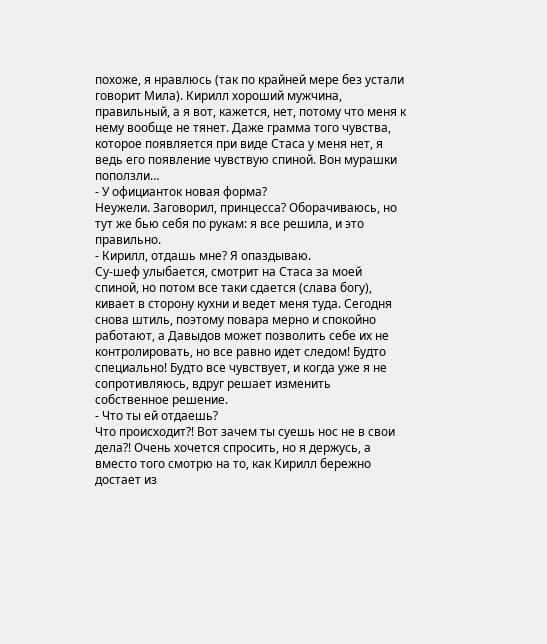похоже, я нравлюсь (так по крайней мере без устали говорит Мила). Кирилл хороший мужчина, правильный, а я вот, кажется, нет, потому что меня к нему вообще не тянет. Даже грамма того чувства, которое появляется при виде Стаса у меня нет, я ведь его появление чувствую спиной. Вон мурашки поползли…
- У официанток новая форма?
Неужели. Заговорил, принцесса? Оборачиваюсь, но тут же бью себя по рукам: я все решила, и это правильно.
- Кирилл, отдашь мне? Я опаздываю.
Су-шеф улыбается, смотрит на Стаса за моей спиной, но потом все таки сдается (слава богу), кивает в сторону кухни и ведет меня туда. Сегодня снова штиль, поэтому повара мерно и спокойно работают, а Давыдов может позволить себе их не контролировать, но все равно идет следом! Будто специально! Будто все чувствует, и когда уже я не сопротивляюсь, вдруг решает изменить собственное решение.
- Что ты ей отдаешь?
Что происходит?! Вот зачем ты суешь нос не в свои дела?! Очень хочется спросить, но я держусь, а вместо того смотрю на то, как Кирилл бережно достает из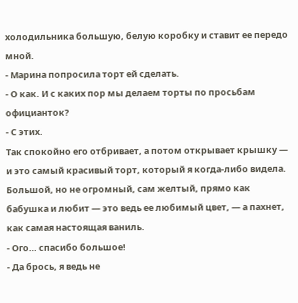холодильника большую, белую коробку и ставит ее передо мной.
- Марина попросила торт ей сделать.
- О как. И с каких пор мы делаем торты по просьбам официанток?
- С этих.
Так спокойно его отбривает, а потом открывает крышку — и это самый красивый торт, который я когда-либо видела. Большой, но не огромный, сам желтый, прямо как бабушка и любит — это ведь ее любимый цвет, — а пахнет, как самая настоящая ваниль.
- Ого… спасибо большое!
- Да брось, я ведь не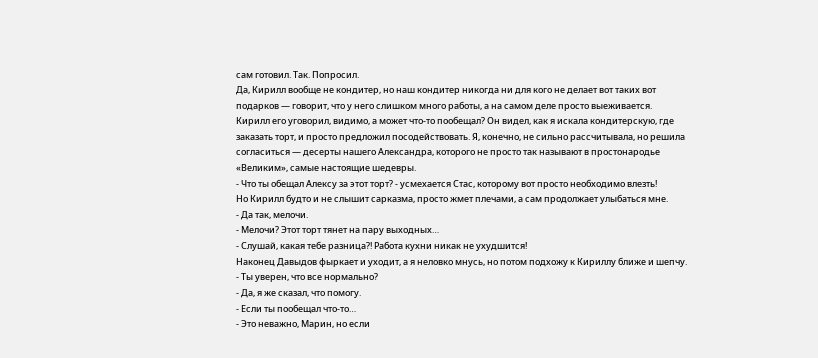сам готовил. Так. Попросил.
Да, Кирилл вообще не кондитер, но наш кондитер никогда ни для кого не делает вот таких вот подарков — говорит, что у него слишком много работы, а на самом деле просто выеживается. Кирилл его уговорил, видимо, а может что-то пообещал? Он видел, как я искала кондитерскую, где заказать торт, и просто предложил посодействовать. Я, конечно, не сильно рассчитывала, но решила согласиться — десерты нашего Александра, которого не просто так называют в простонародье «Великим», самые настоящие шедевры.
- Что ты обещал Алексу за этот торт? - усмехается Стас, которому вот просто необходимо влезть!
Но Кирилл будто и не слышит сарказма, просто жмет плечами, а сам продолжает улыбаться мне.
- Да так, мелочи.
- Мелочи? Этот торт тянет на пару выходных…
- Слушай, какая тебе разница?! Работа кухни никак не ухудшится!
Наконец Давыдов фыркает и уходит, а я неловко мнусь, но потом подхожу к Кириллу ближе и шепчу.
- Ты уверен, что все нормально?
- Да, я же сказал, что помогу.
- Если ты пообещал что-то…
- Это неважно, Марин, но если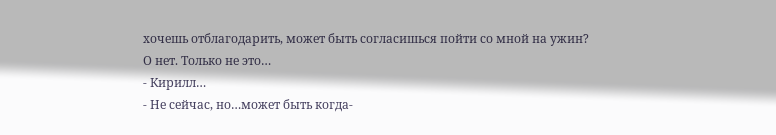хочешь отблагодарить, может быть согласишься пойти со мной на ужин?
О нет. Только не это…
- Кирилл…
- Не сейчас, но…может быть когда-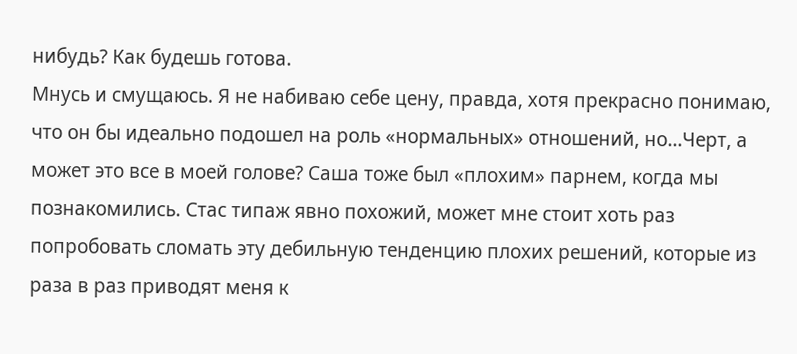нибудь? Как будешь готова.
Мнусь и смущаюсь. Я не набиваю себе цену, правда, хотя прекрасно понимаю, что он бы идеально подошел на роль «нормальных» отношений, но…Черт, а может это все в моей голове? Саша тоже был «плохим» парнем, когда мы познакомились. Стас типаж явно похожий, может мне стоит хоть раз попробовать сломать эту дебильную тенденцию плохих решений, которые из раза в раз приводят меня к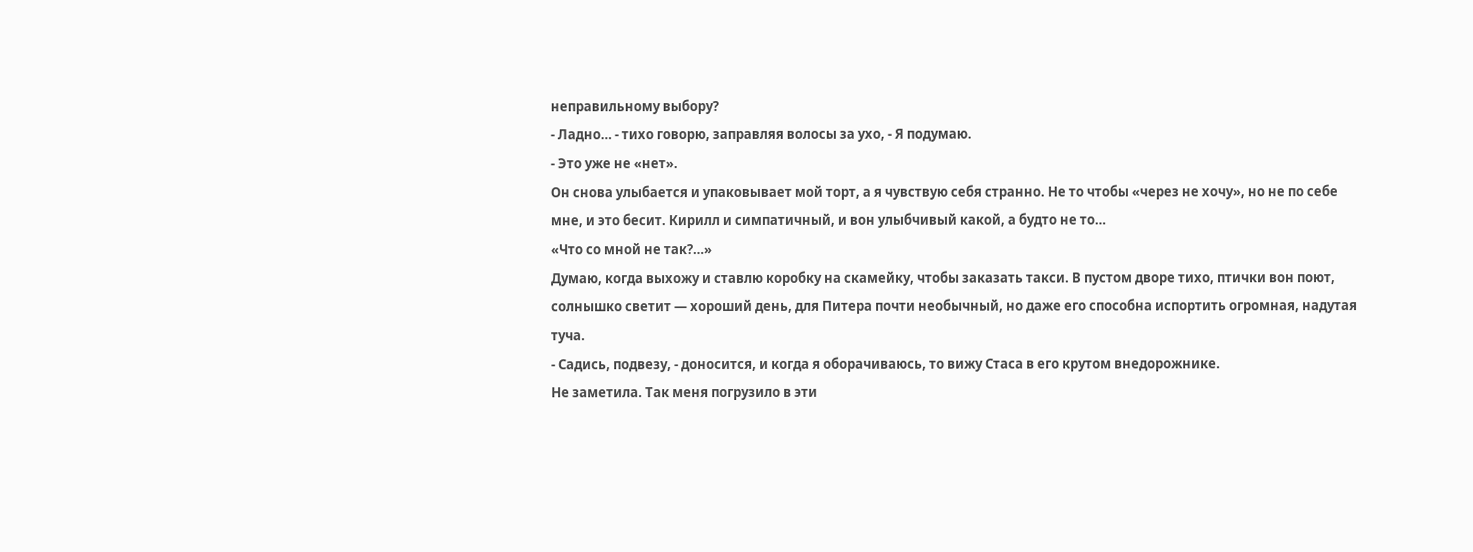неправильному выбору?
- Ладно… - тихо говорю, заправляя волосы за ухо, - Я подумаю.
- Это уже не «нет».
Он снова улыбается и упаковывает мой торт, а я чувствую себя странно. Не то чтобы «через не хочу», но не по себе мне, и это бесит. Кирилл и симпатичный, и вон улыбчивый какой, а будто не то…
«Что со мной не так?…»
Думаю, когда выхожу и ставлю коробку на скамейку, чтобы заказать такси. В пустом дворе тихо, птички вон поют, солнышко светит — хороший день, для Питера почти необычный, но даже его способна испортить огромная, надутая туча.
- Садись, подвезу, - доносится, и когда я оборачиваюсь, то вижу Стаса в его крутом внедорожнике.
Не заметила. Так меня погрузило в эти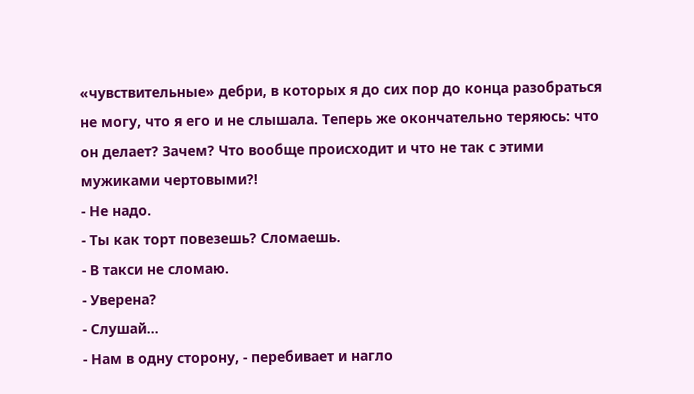«чувствительные» дебри, в которых я до сих пор до конца разобраться не могу, что я его и не слышала. Теперь же окончательно теряюсь: что он делает? Зачем? Что вообще происходит и что не так с этими мужиками чертовыми?!
- Не надо.
- Ты как торт повезешь? Сломаешь.
- В такси не сломаю.
- Уверена?
- Слушай…
- Нам в одну сторону, - перебивает и нагло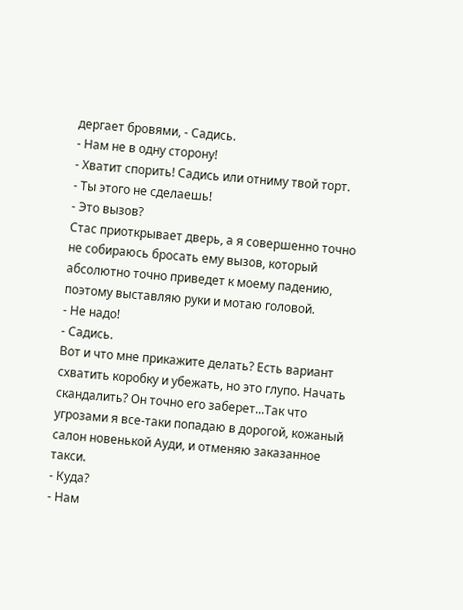дергает бровями, - Садись.
- Нам не в одну сторону!
- Хватит спорить! Садись или отниму твой торт.
- Ты этого не сделаешь!
- Это вызов?
Стас приоткрывает дверь, а я совершенно точно не собираюсь бросать ему вызов, который абсолютно точно приведет к моему падению, поэтому выставляю руки и мотаю головой.
- Не надо!
- Садись.
Вот и что мне прикажите делать? Есть вариант схватить коробку и убежать, но это глупо. Начать скандалить? Он точно его заберет...Так что угрозами я все-таки попадаю в дорогой, кожаный салон новенькой Ауди, и отменяю заказанное такси.
- Куда?
- Нам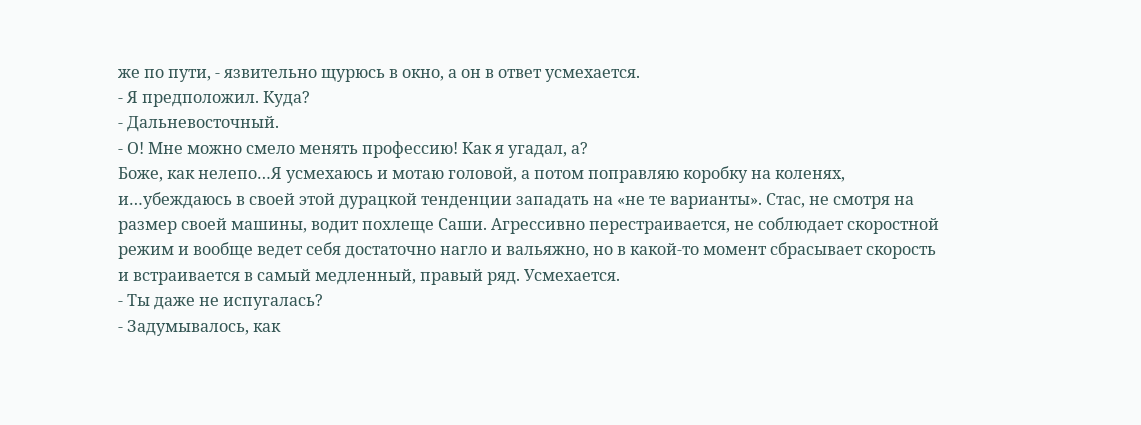же по пути, - язвительно щурюсь в окно, а он в ответ усмехается.
- Я предположил. Куда?
- Дальневосточный.
- О! Мне можно смело менять профессию! Как я угадал, а?
Боже, как нелепо…Я усмехаюсь и мотаю головой, а потом поправляю коробку на коленях, и…убеждаюсь в своей этой дурацкой тенденции западать на «не те варианты». Стас, не смотря на размер своей машины, водит похлеще Саши. Агрессивно перестраивается, не соблюдает скоростной режим и вообще ведет себя достаточно нагло и вальяжно, но в какой-то момент сбрасывает скорость и встраивается в самый медленный, правый ряд. Усмехается.
- Ты даже не испугалась?
- Задумывалось, как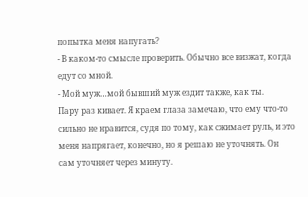попытка меня напугать?
- В каком-то смысле проверить. Обычно все визжат, когда едут со мной.
- Мой муж…мой бывший муж ездит также, как ты.
Пару раз кивает. Я краем глаза замечаю, что ему что-то сильно не нравится, судя по тому, как сжимает руль, и это меня напрягает, конечно, но я решаю не уточнять. Он сам уточняет через минуту.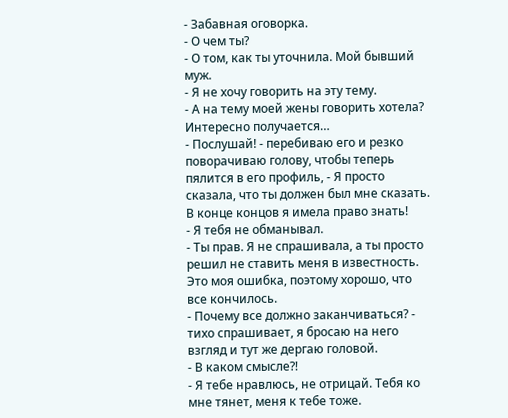- Забавная оговорка.
- О чем ты?
- О том, как ты уточнила. Мой бывший муж.
- Я не хочу говорить на эту тему.
- А на тему моей жены говорить хотела? Интересно получается…
- Послушай! - перебиваю его и резко поворачиваю голову, чтобы теперь пялится в его профиль, - Я просто сказала, что ты должен был мне сказать. В конце концов я имела право знать!
- Я тебя не обманывал.
- Ты прав. Я не спрашивала, а ты просто решил не ставить меня в известность. Это моя ошибка, поэтому хорошо, что все кончилось.
- Почему все должно заканчиваться? - тихо спрашивает, я бросаю на него взгляд и тут же дергаю головой.
- В каком смысле?!
- Я тебе нравлюсь, не отрицай. Тебя ко мне тянет, меня к тебе тоже.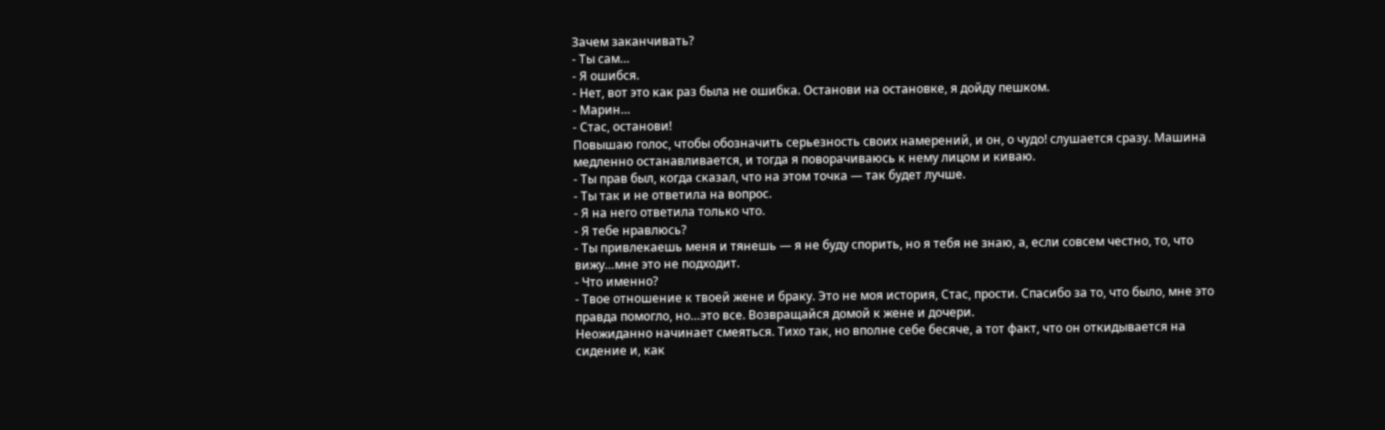Зачем заканчивать?
- Ты сам…
- Я ошибся.
- Нет, вот это как раз была не ошибка. Останови на остановке, я дойду пешком.
- Марин…
- Стас, останови!
Повышаю голос, чтобы обозначить серьезность своих намерений, и он, о чудо! слушается сразу. Машина медленно останавливается, и тогда я поворачиваюсь к нему лицом и киваю.
- Ты прав был, когда сказал, что на этом точка — так будет лучше.
- Ты так и не ответила на вопрос.
- Я на него ответила только что.
- Я тебе нравлюсь?
- Ты привлекаешь меня и тянешь — я не буду спорить, но я тебя не знаю, а, если совсем честно, то, что вижу…мне это не подходит.
- Что именно?
- Твое отношение к твоей жене и браку. Это не моя история, Стас, прости. Спасибо за то, что было, мне это правда помогло, но…это все. Возвращайся домой к жене и дочери.
Неожиданно начинает смеяться. Тихо так, но вполне себе бесяче, а тот факт, что он откидывается на сидение и, как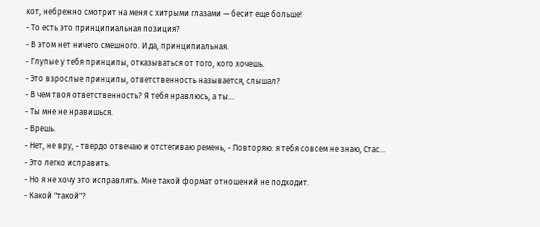кот, небрежно смотрит на меня с хитрыми глазами — бесит еще больше!
- То есть это принципиальная позиция?
- В этом нет ничего смешного. И да, принципиальная.
- Глупые у тебя принципы, отказываться от того, кого хочешь.
- Это взрослые принципы, ответственность называется, слышал?
- В чем твоя ответственность? Я тебя нравлюсь, а ты…
- Ты мне не нравишься.
- Врешь.
- Нет, не вру, - твердо отвечаю и отстегиваю ремень, - Повторяю: я тебя совсем не знаю, Стас...
- Это легко исправить.
- Но я не хочу это исправлять. Мне такой формат отношений не подходит.
- Какой "такой"?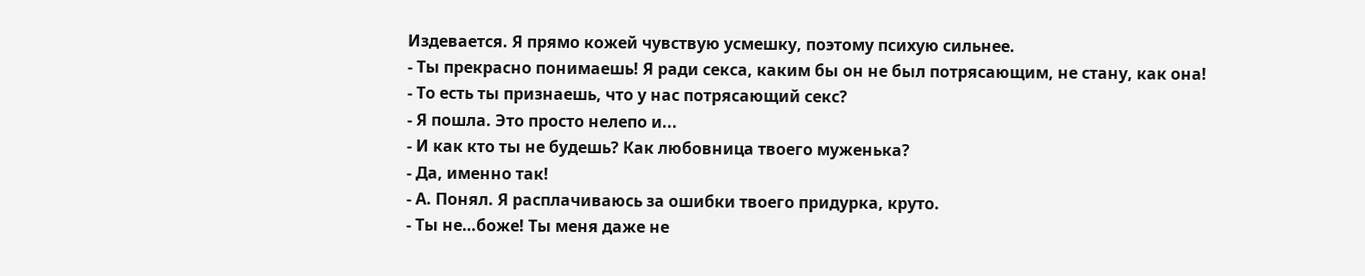Издевается. Я прямо кожей чувствую усмешку, поэтому психую сильнее.
- Ты прекрасно понимаешь! Я ради секса, каким бы он не был потрясающим, не стану, как она!
- То есть ты признаешь, что у нас потрясающий секс?
- Я пошла. Это просто нелепо и...
- И как кто ты не будешь? Как любовница твоего муженька?
- Да, именно так!
- А. Понял. Я расплачиваюсь за ошибки твоего придурка, круто.
- Ты не…боже! Ты меня даже не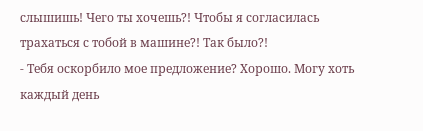слышишь! Чего ты хочешь?! Чтобы я согласилась трахаться с тобой в машине?! Так было?!
- Тебя оскорбило мое предложение? Хорошо. Могу хоть каждый день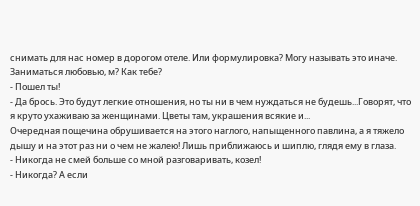снимать для нас номер в дорогом отеле. Или формулировка? Могу называть это иначе. Заниматься любовью, м? Как тебе?
- Пошел ты!
- Да брось. Это будут легкие отношения, но ты ни в чем нуждаться не будешь...Говорят, что я круто ухаживаю за женщинами. Цветы там, украшения всякие и...
Очередная пощечина обрушивается на этого наглого, напыщенного павлина, а я тяжело дышу и на этот раз ни о чем не жалею! Лишь приближаюсь и шиплю, глядя ему в глаза.
- Никогда не смей больше со мной разговаривать, козел!
- Никогда? А если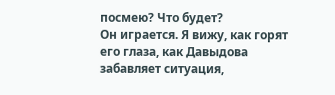посмею? Что будет?
Он играется. Я вижу, как горят его глаза, как Давыдова забавляет ситуация,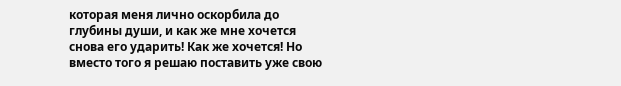которая меня лично оскорбила до глубины души, и как же мне хочется снова его ударить! Как же хочется! Но вместо того я решаю поставить уже свою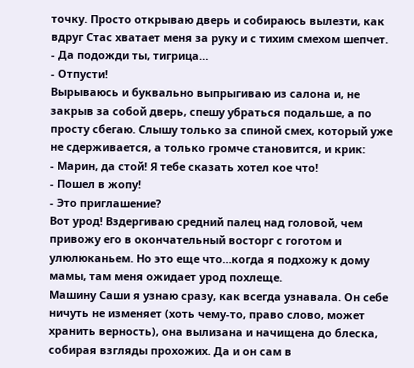точку. Просто открываю дверь и собираюсь вылезти, как вдруг Стас хватает меня за руку и с тихим смехом шепчет.
- Да подожди ты, тигрица…
- Отпусти!
Вырываюсь и буквально выпрыгиваю из салона и, не закрыв за собой дверь, спешу убраться подальше, а по просту сбегаю. Слышу только за спиной смех, который уже не сдерживается, а только громче становится, и крик:
- Марин, да стой! Я тебе сказать хотел кое что!
- Пошел в жопу!
- Это приглашение?
Вот урод! Вздергиваю средний палец над головой, чем привожу его в окончательный восторг с гоготом и улюлюканьем. Но это еще что…когда я подхожу к дому мамы, там меня ожидает урод похлеще.
Машину Саши я узнаю сразу, как всегда узнавала. Он себе ничуть не изменяет (хоть чему-то, право слово, может хранить верность), она вылизана и начищена до блеска, собирая взгляды прохожих. Да и он сам в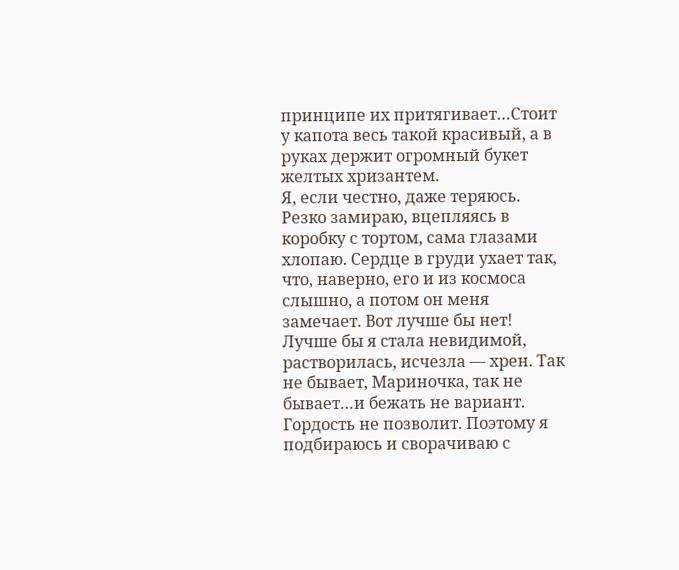принципе их притягивает…Стоит у капота весь такой красивый, а в руках держит огромный букет желтых хризантем.
Я, если честно, даже теряюсь. Резко замираю, вцепляясь в коробку с тортом, сама глазами хлопаю. Сердце в груди ухает так, что, наверно, его и из космоса слышно, а потом он меня замечает. Вот лучше бы нет! Лучше бы я стала невидимой, растворилась, исчезла — хрен. Так не бывает, Мариночка, так не бывает…и бежать не вариант. Гордость не позволит. Поэтому я подбираюсь и сворачиваю с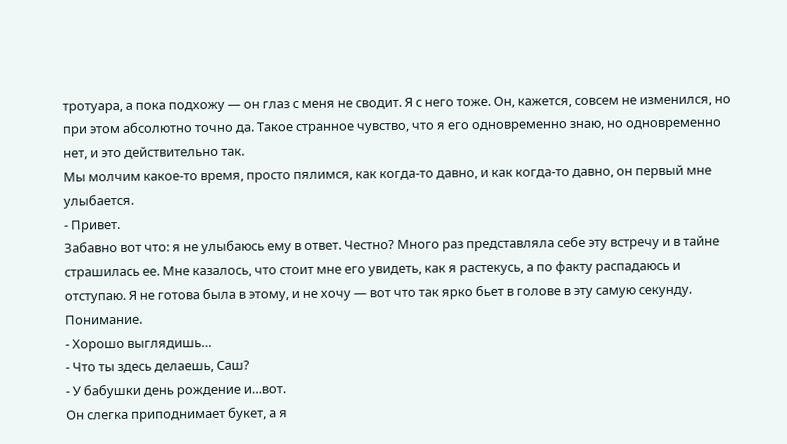тротуара, а пока подхожу — он глаз с меня не сводит. Я с него тоже. Он, кажется, совсем не изменился, но при этом абсолютно точно да. Такое странное чувство, что я его одновременно знаю, но одновременно нет, и это действительно так.
Мы молчим какое-то время, просто пялимся, как когда-то давно, и как когда-то давно, он первый мне улыбается.
- Привет.
Забавно вот что: я не улыбаюсь ему в ответ. Честно? Много раз представляла себе эту встречу и в тайне страшилась ее. Мне казалось, что стоит мне его увидеть, как я растекусь, а по факту распадаюсь и отступаю. Я не готова была в этому, и не хочу — вот что так ярко бьет в голове в эту самую секунду. Понимание.
- Хорошо выглядишь…
- Что ты здесь делаешь, Саш?
- У бабушки день рождение и…вот.
Он слегка приподнимает букет, а я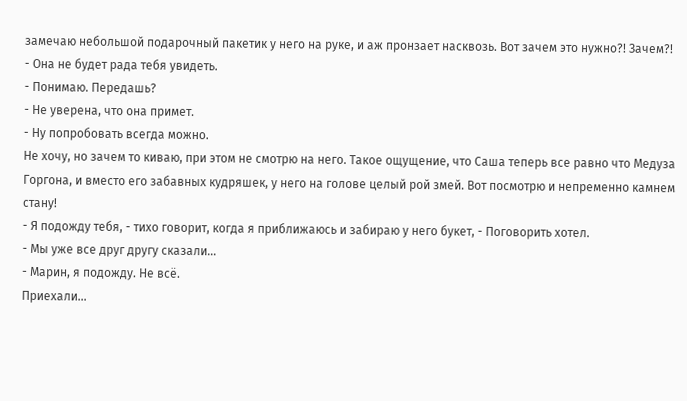замечаю небольшой подарочный пакетик у него на руке, и аж пронзает насквозь. Вот зачем это нужно?! Зачем?!
- Она не будет рада тебя увидеть.
- Понимаю. Передашь?
- Не уверена, что она примет.
- Ну попробовать всегда можно.
Не хочу, но зачем то киваю, при этом не смотрю на него. Такое ощущение, что Саша теперь все равно что Медуза Горгона, и вместо его забавных кудряшек, у него на голове целый рой змей. Вот посмотрю и непременно камнем стану!
- Я подожду тебя, - тихо говорит, когда я приближаюсь и забираю у него букет, - Поговорить хотел.
- Мы уже все друг другу сказали…
- Марин, я подожду. Не всё.
Приехали…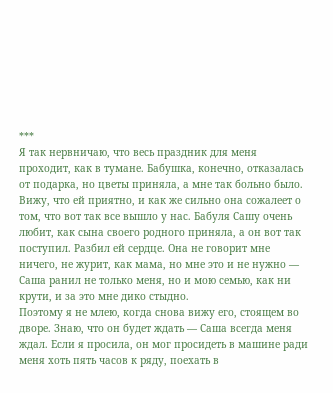***
Я так нервничаю, что весь праздник для меня проходит, как в тумане. Бабушка, конечно, отказалась от подарка, но цветы приняла, а мне так больно было. Вижу, что ей приятно, и как же сильно она сожалеет о том, что вот так все вышло у нас. Бабуля Сашу очень любит, как сына своего родного приняла, а он вот так поступил. Разбил ей сердце. Она не говорит мне ничего, не журит, как мама, но мне это и не нужно — Саша ранил не только меня, но и мою семью, как ни крути, и за это мне дико стыдно.
Поэтому я не млею, когда снова вижу его, стоящем во дворе. Знаю, что он будет ждать — Саша всегда меня ждал. Если я просила, он мог просидеть в машине ради меня хоть пять часов к ряду, поехать в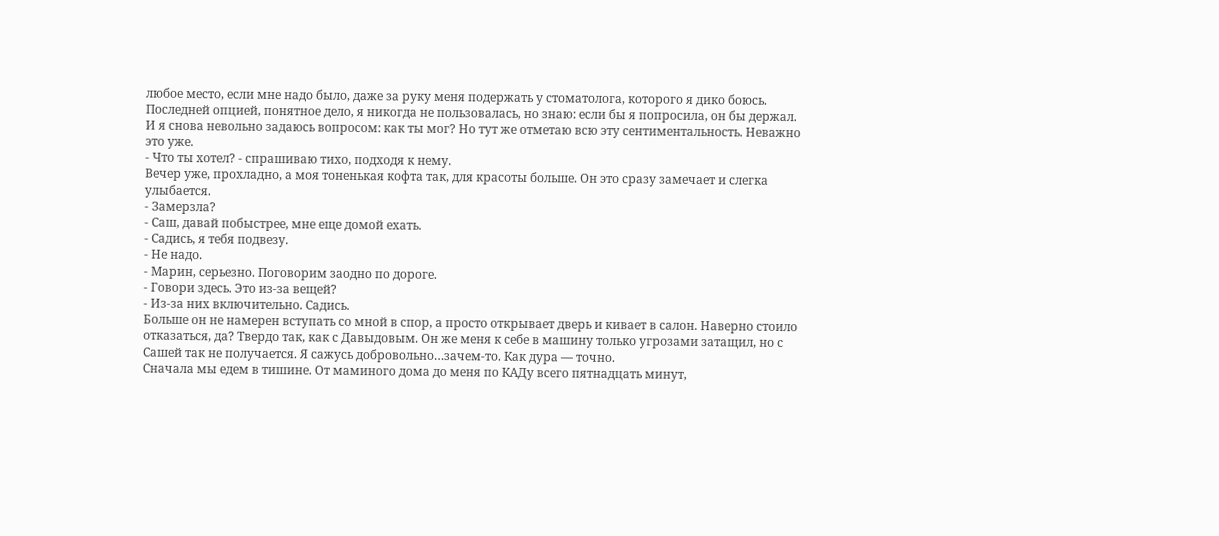любое место, если мне надо было, даже за руку меня подержать у стоматолога, которого я дико боюсь. Последней опцией, понятное дело, я никогда не пользовалась, но знаю: если бы я попросила, он бы держал.
И я снова невольно задаюсь вопросом: как ты мог? Но тут же отметаю всю эту сентиментальность. Неважно это уже.
- Что ты хотел? - спрашиваю тихо, подходя к нему.
Вечер уже, прохладно, а моя тоненькая кофта так, для красоты больше. Он это сразу замечает и слегка улыбается.
- Замерзла?
- Саш, давай побыстрее, мне еще домой ехать.
- Садись, я тебя подвезу.
- Не надо.
- Марин, серьезно. Поговорим заодно по дороге.
- Говори здесь. Это из-за вещей?
- Из-за них включительно. Садись.
Больше он не намерен вступать со мной в спор, а просто открывает дверь и кивает в салон. Наверно стоило отказаться, да? Твердо так, как с Давыдовым. Он же меня к себе в машину только угрозами затащил, но с Сашей так не получается. Я сажусь добровольно…зачем-то. Как дура — точно.
Сначала мы едем в тишине. От маминого дома до меня по КАДу всего пятнадцать минут,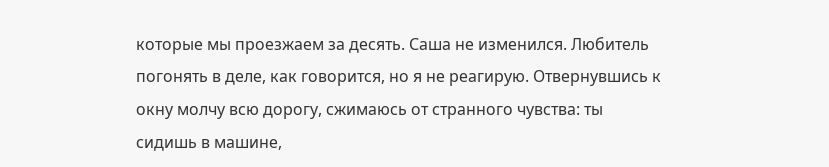которые мы проезжаем за десять. Саша не изменился. Любитель погонять в деле, как говорится, но я не реагирую. Отвернувшись к окну молчу всю дорогу, сжимаюсь от странного чувства: ты сидишь в машине,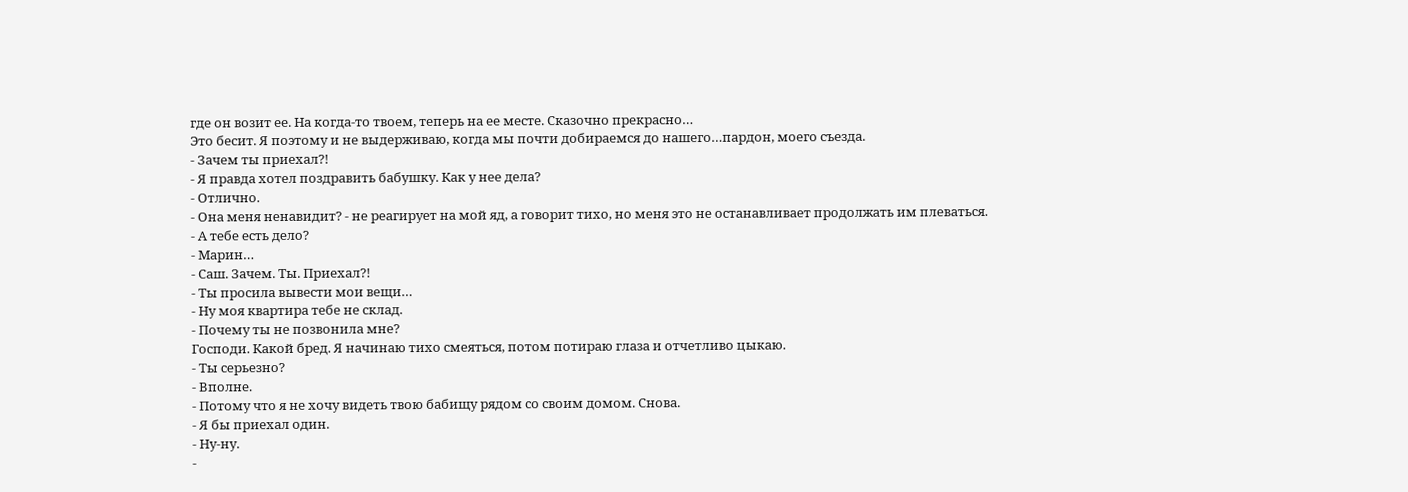где он возит ее. На когда-то твоем, теперь на ее месте. Сказочно прекрасно…
Это бесит. Я поэтому и не выдерживаю, когда мы почти добираемся до нашего…пардон, моего съезда.
- Зачем ты приехал?!
- Я правда хотел поздравить бабушку. Как у нее дела?
- Отлично.
- Она меня ненавидит? - не реагирует на мой яд, а говорит тихо, но меня это не останавливает продолжать им плеваться.
- А тебе есть дело?
- Марин…
- Саш. Зачем. Ты. Приехал?!
- Ты просила вывести мои вещи…
- Ну моя квартира тебе не склад.
- Почему ты не позвонила мне?
Господи. Какой бред. Я начинаю тихо смеяться, потом потираю глаза и отчетливо цыкаю.
- Ты серьезно?
- Вполне.
- Потому что я не хочу видеть твою бабищу рядом со своим домом. Снова.
- Я бы приехал один.
- Ну-ну.
-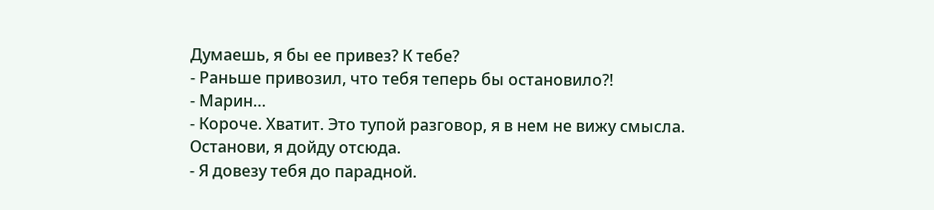Думаешь, я бы ее привез? К тебе?
- Раньше привозил, что тебя теперь бы остановило?!
- Марин…
- Короче. Хватит. Это тупой разговор, я в нем не вижу смысла. Останови, я дойду отсюда.
- Я довезу тебя до парадной.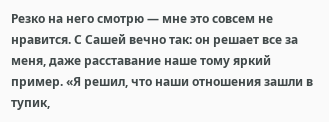Резко на него смотрю — мне это совсем не нравится. С Сашей вечно так: он решает все за меня, даже расставание наше тому яркий пример. «Я решил, что наши отношения зашли в тупик,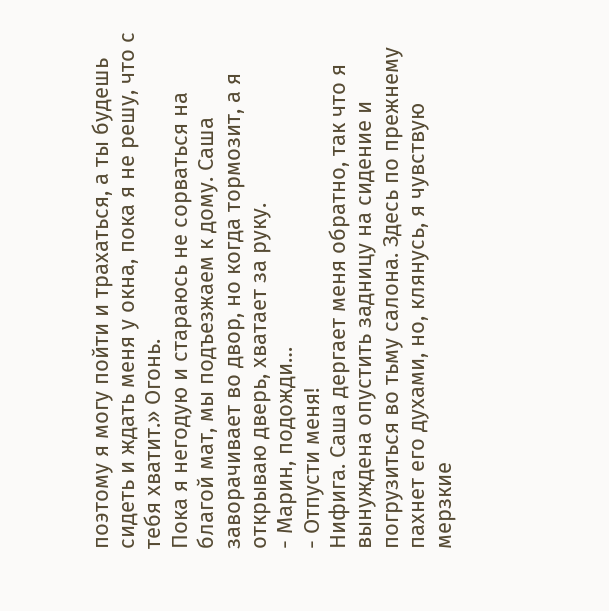поэтому я могу пойти и трахаться, а ты будешь сидеть и ждать меня у окна, пока я не решу, что с тебя хватит.» Огонь.
Пока я негодую и стараюсь не сорваться на благой мат, мы подъезжаем к дому. Саша заворачивает во двор, но когда тормозит, а я открываю дверь, хватает за руку.
- Марин, подожди…
- Отпусти меня!
Нифига. Саша дергает меня обратно, так что я вынуждена опустить задницу на сидение и погрузиться во тьму салона. Здесь по прежнему пахнет его духами, но, клянусь, я чувствую мерзкие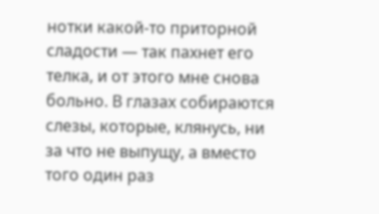нотки какой-то приторной сладости — так пахнет его телка, и от этого мне снова больно. В глазах собираются слезы, которые, клянусь, ни за что не выпущу, а вместо того один раз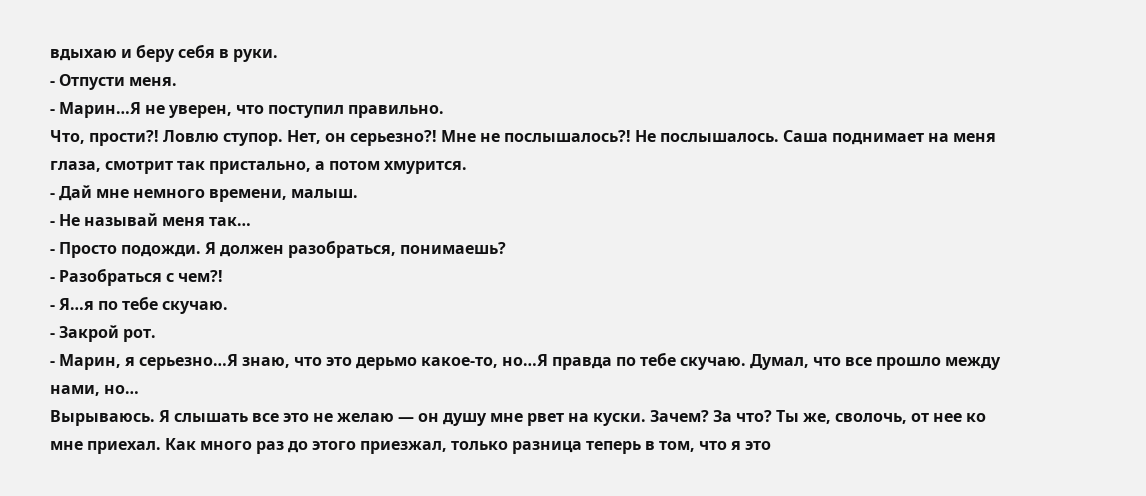вдыхаю и беру себя в руки.
- Отпусти меня.
- Марин…Я не уверен, что поступил правильно.
Что, прости?! Ловлю ступор. Нет, он серьезно?! Мне не послышалось?! Не послышалось. Саша поднимает на меня глаза, смотрит так пристально, а потом хмурится.
- Дай мне немного времени, малыш.
- Не называй меня так…
- Просто подожди. Я должен разобраться, понимаешь?
- Разобраться с чем?!
- Я…я по тебе скучаю.
- Закрой рот.
- Марин, я серьезно…Я знаю, что это дерьмо какое-то, но…Я правда по тебе скучаю. Думал, что все прошло между нами, но…
Вырываюсь. Я слышать все это не желаю — он душу мне рвет на куски. Зачем? За что? Ты же, сволочь, от нее ко мне приехал. Как много раз до этого приезжал, только разница теперь в том, что я это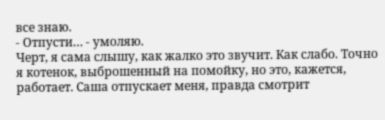все знаю.
- Отпусти… - умоляю.
Черт, я сама слышу, как жалко это звучит. Как слабо. Точно я котенок, выброшенный на помойку, но это, кажется, работает. Саша отпускает меня, правда смотрит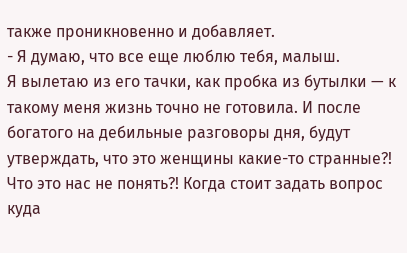также проникновенно и добавляет.
- Я думаю, что все еще люблю тебя, малыш.
Я вылетаю из его тачки, как пробка из бутылки — к такому меня жизнь точно не готовила. И после богатого на дебильные разговоры дня, будут утверждать, что это женщины какие-то странные?! Что это нас не понять?! Когда стоит задать вопрос куда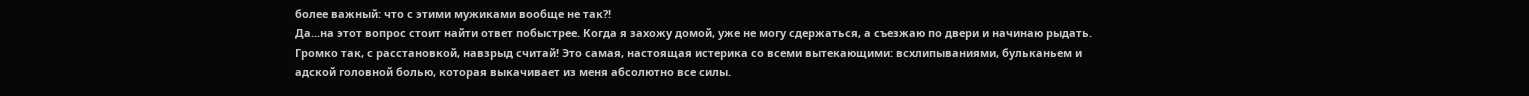более важный: что с этими мужиками вообще не так?!
Да...на этот вопрос стоит найти ответ побыстрее. Когда я захожу домой, уже не могу сдержаться, а съезжаю по двери и начинаю рыдать. Громко так, с расстановкой, навзрыд считай! Это самая, настоящая истерика со всеми вытекающими: всхлипываниями, бульканьем и адской головной болью, которая выкачивает из меня абсолютно все силы.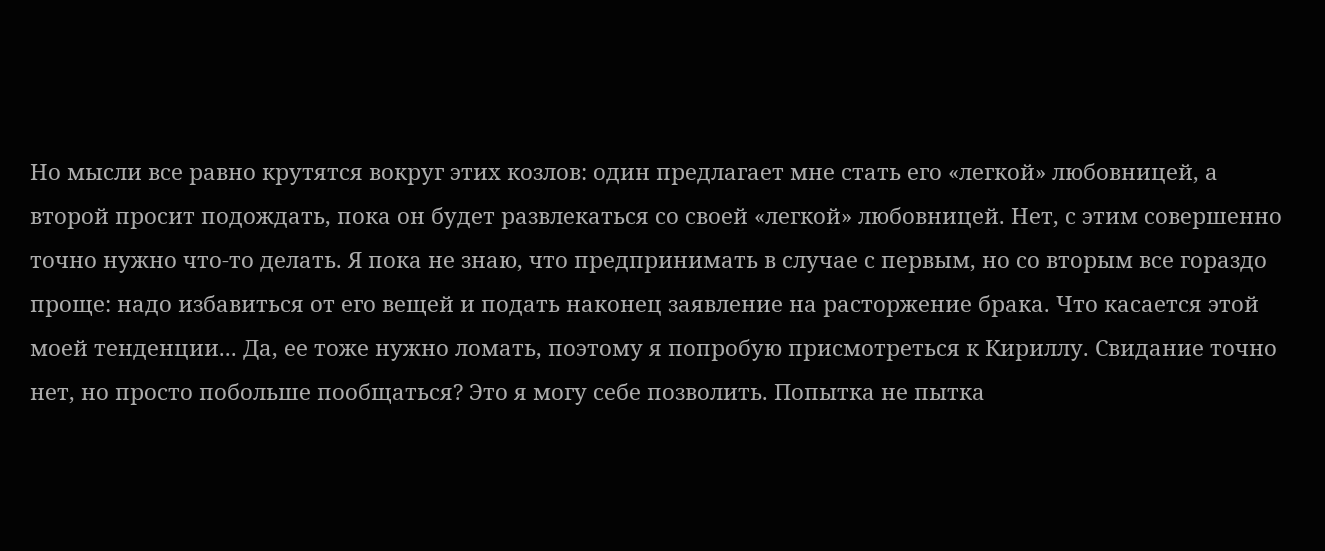Но мысли все равно крутятся вокруг этих козлов: один предлагает мне стать его «легкой» любовницей, а второй просит подождать, пока он будет развлекаться со своей «легкой» любовницей. Нет, с этим совершенно точно нужно что-то делать. Я пока не знаю, что предпринимать в случае с первым, но со вторым все гораздо проще: надо избавиться от его вещей и подать наконец заявление на расторжение брака. Что касается этой моей тенденции... Да, ее тоже нужно ломать, поэтому я попробую присмотреться к Кириллу. Свидание точно нет, но просто побольше пообщаться? Это я могу себе позволить. Попытка не пытка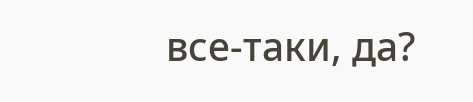все-таки, да?